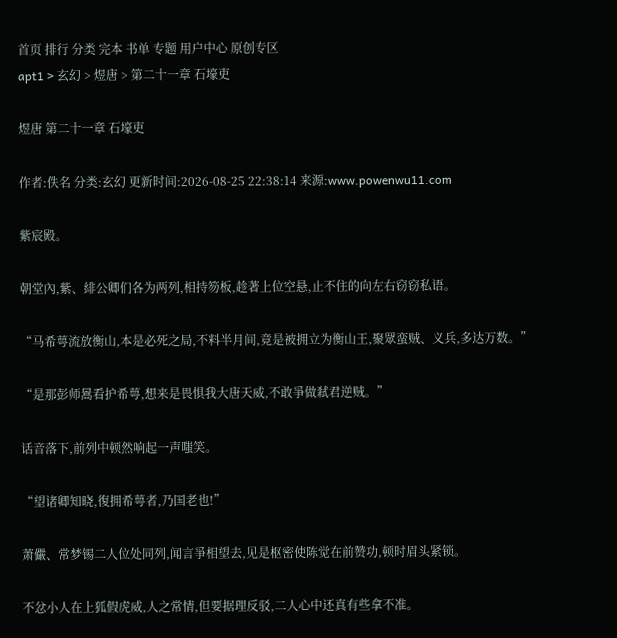首页 排行 分类 完本 书单 专题 用户中心 原创专区
apt1 > 玄幻 > 煜唐 > 第二十一章 石壕吏

煜唐 第二十一章 石壕吏

作者:佚名 分类:玄幻 更新时间:2026-08-25 22:38:14 来源:www.powenwu11.com

紫宸殿。

朝堂內,紫、緋公卿们各为两列,相持笏板,趁著上位空悬,止不住的向左右窃窃私语。

“马希萼流放衡山,本是必死之局,不料半月间,竟是被拥立为衡山王,聚眾蛮贼、义兵,多达万数。”

“是那彭师暠看护希萼,想来是畏惧我大唐天威,不敢爭做弒君逆贼。”

话音落下,前列中顿然响起一声嗤笑。

“望诸卿知晓,復拥希萼者,乃国老也!”

萧儼、常梦锡二人位处同列,闻言爭相望去,见是枢密使陈觉在前赞功,顿时眉头紧锁。

不忿小人在上狐假虎威,人之常情,但要据理反驳,二人心中还真有些拿不准。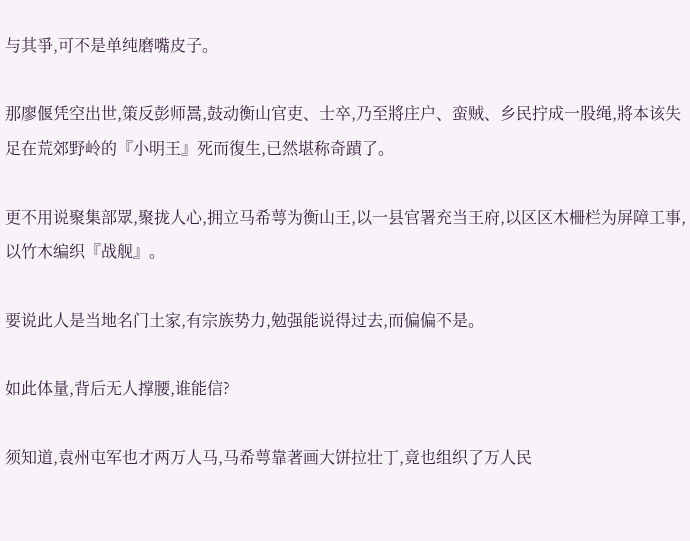与其爭,可不是单纯磨嘴皮子。

那廖偃凭空出世,策反彭师暠,鼓动衡山官吏、士卒,乃至將庄户、蛮贼、乡民拧成一股绳,將本该失足在荒郊野岭的『小明王』死而復生,已然堪称奇蹟了。

更不用说聚集部眾,聚拢人心,拥立马希萼为衡山王,以一县官署充当王府,以区区木柵栏为屏障工事,以竹木编织『战舰』。

要说此人是当地名门土家,有宗族势力,勉强能说得过去,而偏偏不是。

如此体量,背后无人撑腰,谁能信?

须知道,袁州屯军也才两万人马,马希萼靠著画大饼拉壮丁,竟也组织了万人民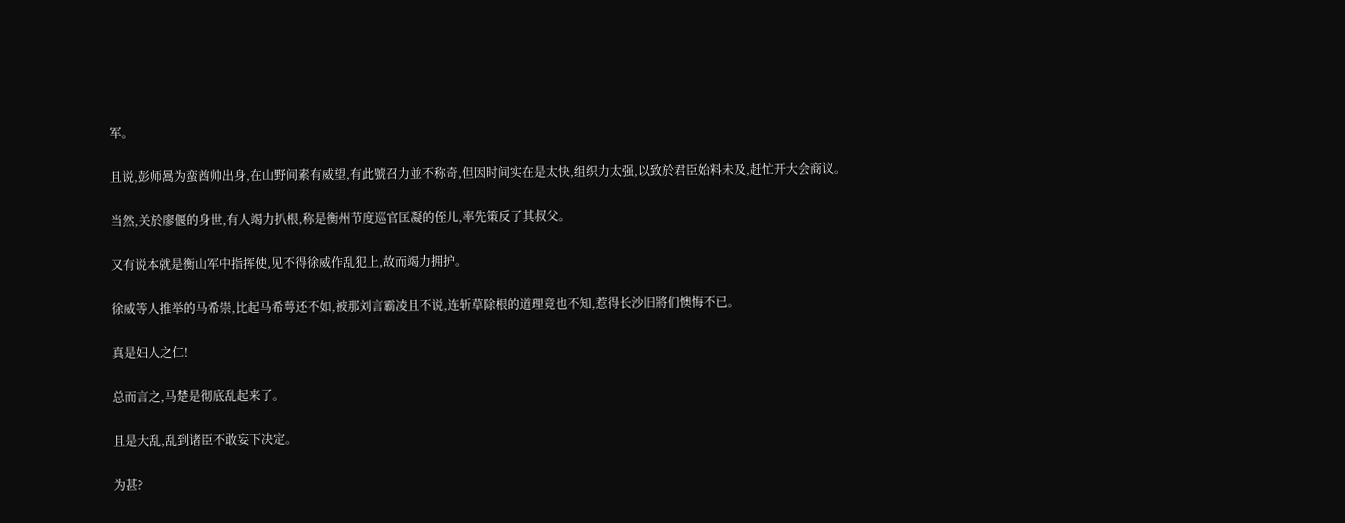军。

且说,彭师暠为蛮酋帅出身,在山野间素有威望,有此號召力並不称奇,但因时间实在是太快,组织力太强,以致於君臣始料未及,赶忙开大会商议。

当然,关於廖偃的身世,有人竭力扒根,称是衡州节度巡官匡凝的侄儿,率先策反了其叔父。

又有说本就是衡山军中指挥使,见不得徐威作乱犯上,故而竭力拥护。

徐威等人推举的马希崇,比起马希萼还不如,被那刘言霸凌且不说,连斩草除根的道理竟也不知,惹得长沙旧將们懊悔不已。

真是妇人之仁!

总而言之,马楚是彻底乱起来了。

且是大乱,乱到诸臣不敢妄下决定。

为甚?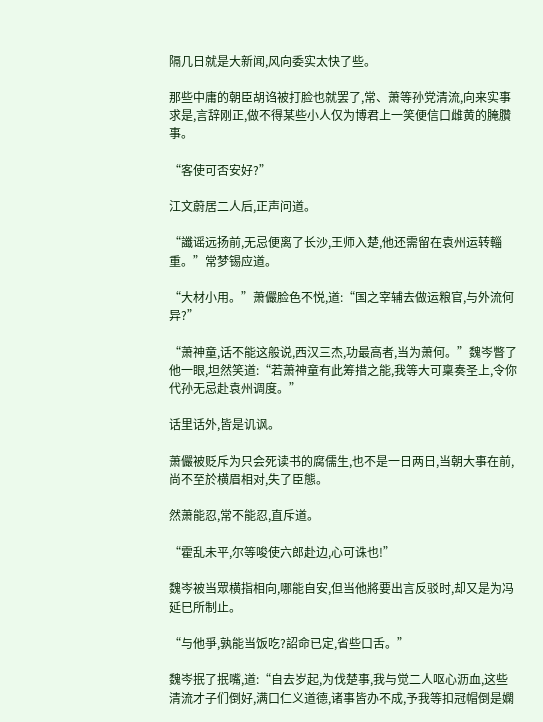隔几日就是大新闻,风向委实太快了些。

那些中庸的朝臣胡诌被打脸也就罢了,常、萧等孙党清流,向来实事求是,言辞刚正,做不得某些小人仅为博君上一笑便信口雌黄的腌臢事。

“客使可否安好?”

江文蔚居二人后,正声问道。

“讖谣远扬前,无忌便离了长沙,王师入楚,他还需留在袁州运转輜重。”常梦锡应道。

“大材小用。”萧儼脸色不悦,道:“国之宰辅去做运粮官,与外流何异?”

“萧神童,话不能这般说,西汉三杰,功最高者,当为萧何。”魏岑瞥了他一眼,坦然笑道:“若萧神童有此筹措之能,我等大可稟奏圣上,令你代孙无忌赴袁州调度。”

话里话外,皆是讥讽。

萧儼被贬斥为只会死读书的腐儒生,也不是一日两日,当朝大事在前,尚不至於横眉相对,失了臣態。

然萧能忍,常不能忍,直斥道。

“霍乱未平,尔等唆使六郎赴边,心可诛也!”

魏岑被当眾横指相向,哪能自安,但当他將要出言反驳时,却又是为冯延巳所制止。

“与他爭,孰能当饭吃?詔命已定,省些口舌。”

魏岑抿了抿嘴,道:“自去岁起,为伐楚事,我与觉二人呕心沥血,这些清流才子们倒好,满口仁义道德,诸事皆办不成,予我等扣冠帽倒是嫻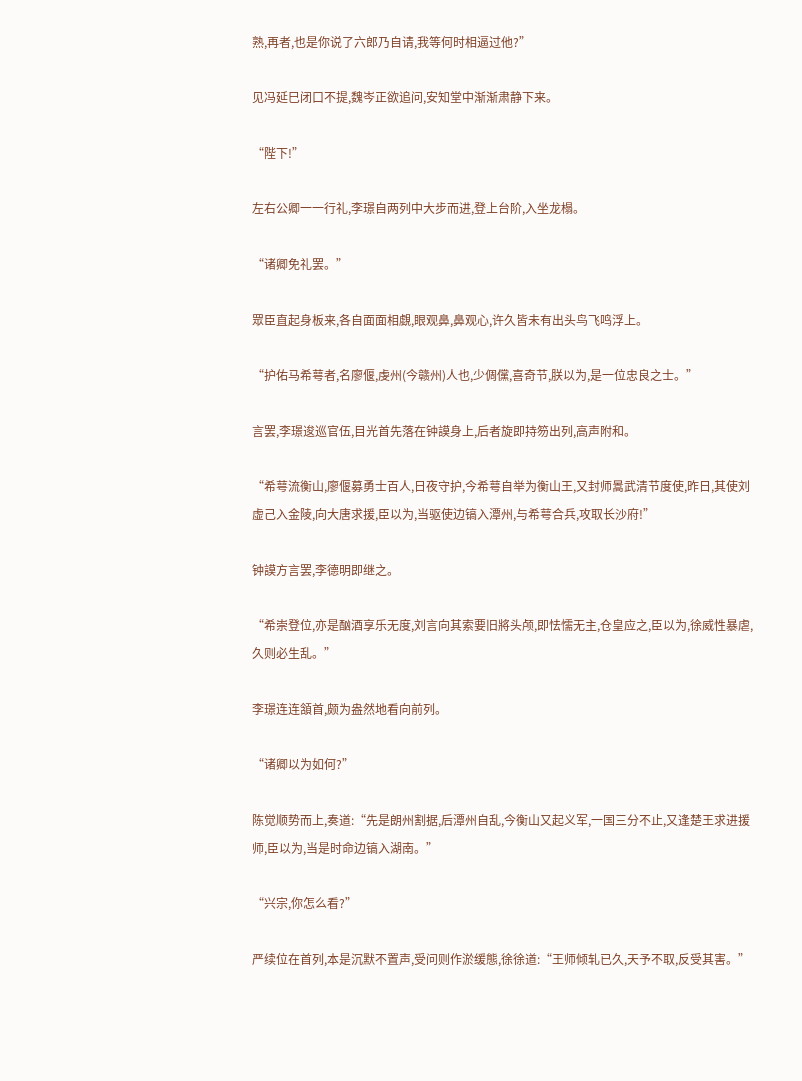熟,再者,也是你说了六郎乃自请,我等何时相逼过他?”

见冯延巳闭口不提,魏岑正欲追问,安知堂中渐渐肃静下来。

“陛下!”

左右公卿一一行礼,李璟自两列中大步而进,登上台阶,入坐龙榻。

“诸卿免礼罢。”

眾臣直起身板来,各自面面相覷,眼观鼻,鼻观心,许久皆未有出头鸟飞鸣浮上。

“护佑马希萼者,名廖偃,虔州(今赣州)人也,少倜儻,喜奇节,朕以为,是一位忠良之士。”

言罢,李璟逡巡官伍,目光首先落在钟謨身上,后者旋即持笏出列,高声附和。

“希萼流衡山,廖偃募勇士百人,日夜守护,今希萼自举为衡山王,又封师暠武清节度使,昨日,其使刘虚己入金陵,向大唐求援,臣以为,当驱使边镐入潭州,与希萼合兵,攻取长沙府!”

钟謨方言罢,李德明即继之。

“希崇登位,亦是酗酒享乐无度,刘言向其索要旧將头颅,即怯懦无主,仓皇应之,臣以为,徐威性暴虐,久则必生乱。”

李璟连连頷首,颇为盎然地看向前列。

“诸卿以为如何?”

陈觉顺势而上,奏道:“先是朗州割据,后潭州自乱,今衡山又起义军,一国三分不止,又逢楚王求进援师,臣以为,当是时命边镐入湖南。”

“兴宗,你怎么看?”

严续位在首列,本是沉默不置声,受问则作淤缓態,徐徐道:“王师倾轧已久,天予不取,反受其害。”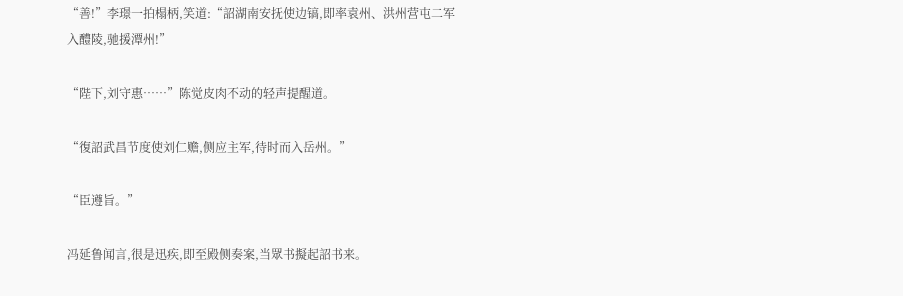“善!”李璟一拍榻柄,笑道:“詔湖南安抚使边镐,即率袁州、洪州营屯二军入醴陵,驰援潭州!”

“陛下,刘守惠……”陈觉皮肉不动的轻声提醒道。

“復詔武昌节度使刘仁赡,侧应主军,待时而入岳州。”

“臣遵旨。”

冯延鲁闻言,很是迅疾,即至殿侧奏案,当眾书擬起詔书来。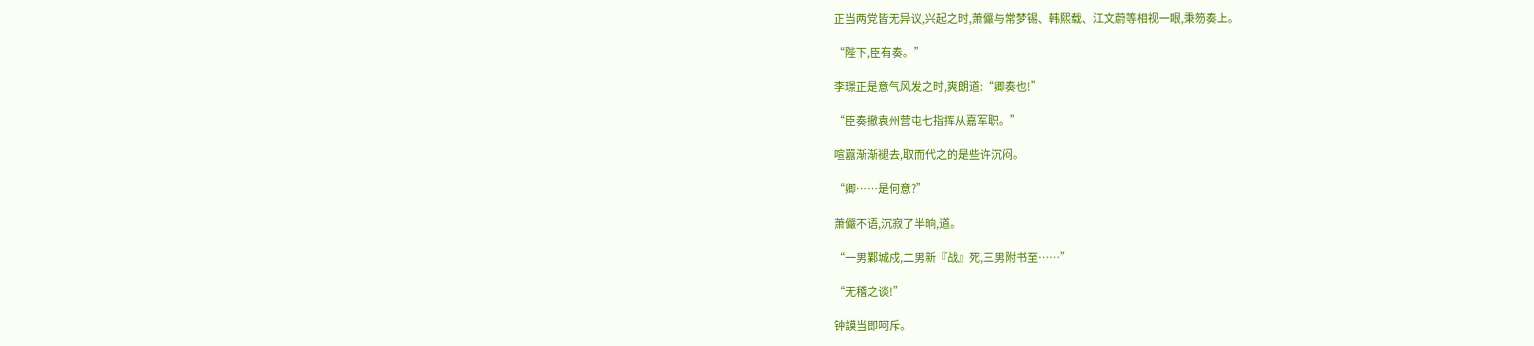正当两党皆无异议,兴起之时,萧儼与常梦锡、韩熙载、江文蔚等相视一眼,秉笏奏上。

“陛下,臣有奏。”

李璟正是意气风发之时,爽朗道:“卿奏也!”

“臣奏撤袁州营屯七指挥从嘉军职。”

喧囂渐渐褪去,取而代之的是些许沉闷。

“卿……是何意?”

萧儼不语,沉寂了半晌,道。

“一男鄴城戍,二男新『战』死,三男附书至……”

“无稽之谈!”

钟謨当即呵斥。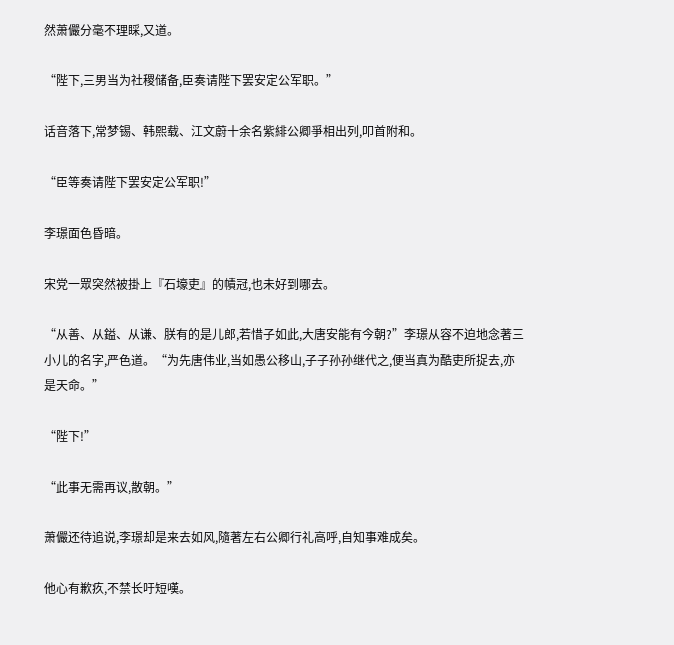然萧儼分毫不理睬,又道。

“陛下,三男当为社稷储备,臣奏请陛下罢安定公军职。”

话音落下,常梦锡、韩熙载、江文蔚十余名紫緋公卿爭相出列,叩首附和。

“臣等奏请陛下罢安定公军职!”

李璟面色昏暗。

宋党一眾突然被掛上『石壕吏』的幘冠,也未好到哪去。

“从善、从鎰、从谦、朕有的是儿郎,若惜子如此,大唐安能有今朝?”李璟从容不迫地念著三小儿的名字,严色道。“为先唐伟业,当如愚公移山,子子孙孙继代之,便当真为酷吏所捉去,亦是天命。”

“陛下!”

“此事无需再议,散朝。”

萧儼还待追说,李璟却是来去如风,隨著左右公卿行礼高呼,自知事难成矣。

他心有歉疚,不禁长吁短嘆。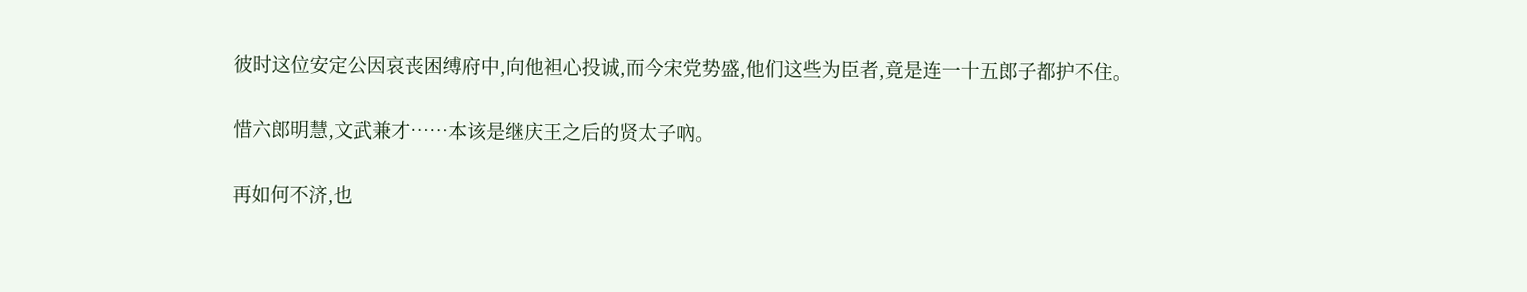彼时这位安定公因哀丧困缚府中,向他袒心投诚,而今宋党势盛,他们这些为臣者,竟是连一十五郎子都护不住。

惜六郎明慧,文武兼才……本该是继庆王之后的贤太子吶。

再如何不济,也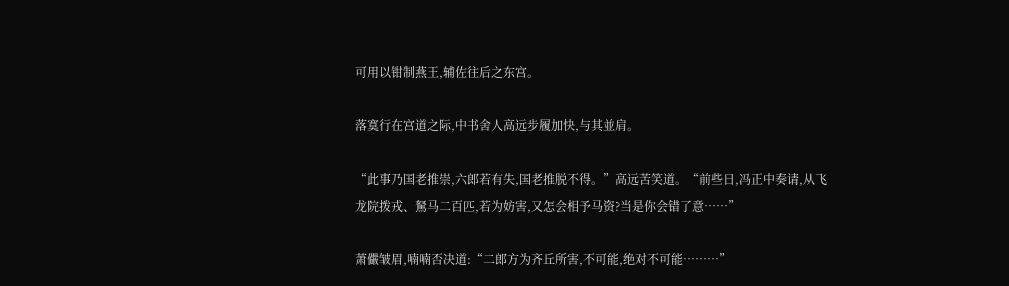可用以钳制燕王,辅佐往后之东宫。

落寞行在宫道之际,中书舍人高远步履加快,与其並肩。

“此事乃国老推崇,六郎若有失,国老推脱不得。”高远苦笑道。“前些日,冯正中奏请,从飞龙院拨戎、駑马二百匹,若为妨害,又怎会相予马资?当是你会错了意……”

萧儼皱眉,喃喃否决道:“二郎方为齐丘所害,不可能,绝对不可能………”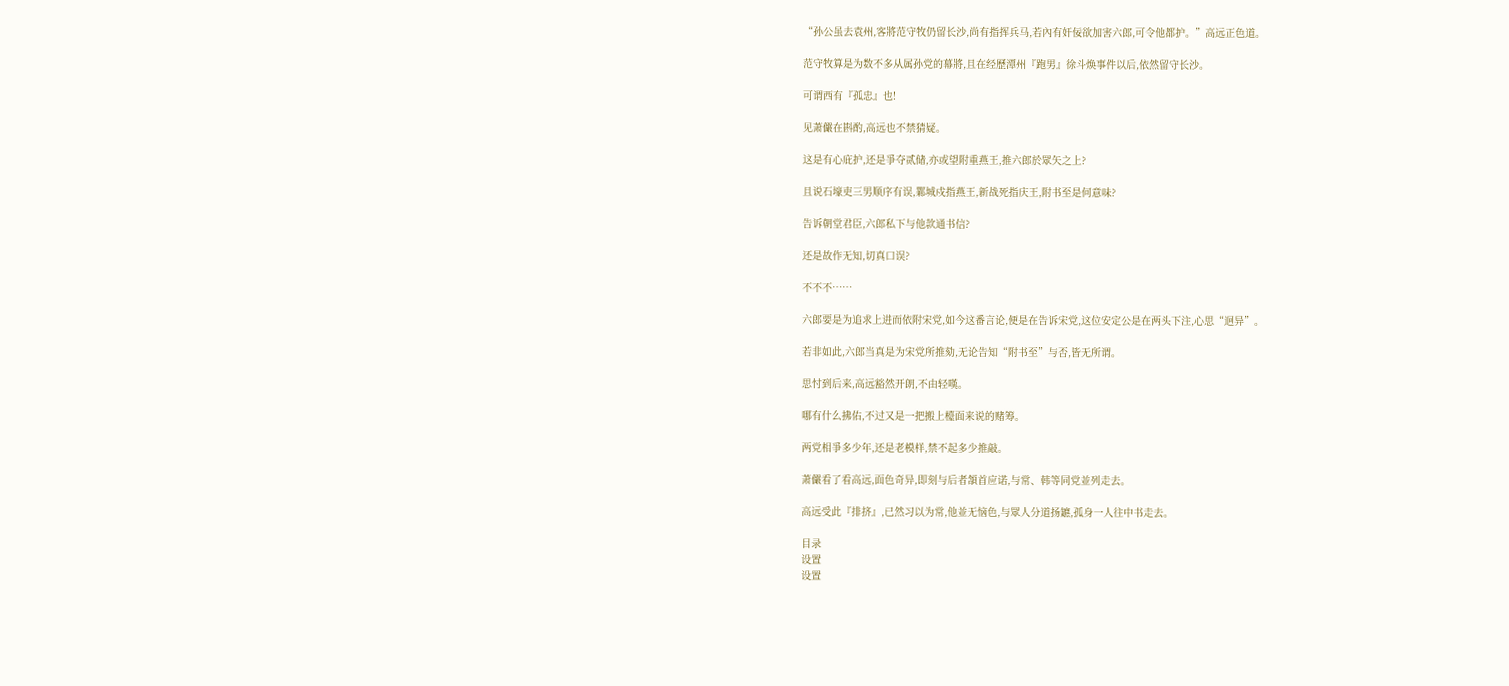“孙公虽去袁州,客將范守牧仍留长沙,尚有指挥兵马,若內有奸佞欲加害六郎,可令他都护。”高远正色道。

范守牧算是为数不多从属孙党的幕將,且在经歷潭州『跑男』徐斗焕事件以后,依然留守长沙。

可谓西有『孤忠』也!

见萧儼在斟酌,高远也不禁猜疑。

这是有心庇护,还是爭夺贰储,亦或望附重燕王,推六郎於眾矢之上?

且说石壕吏三男顺序有误,鄴城戍指燕王,新战死指庆王,附书至是何意味?

告诉朝堂君臣,六郎私下与他款通书信?

还是故作无知,切真口误?

不不不……

六郎要是为追求上进而依附宋党,如今这番言论,便是在告诉宋党,这位安定公是在两头下注,心思“迥异”。

若非如此,六郎当真是为宋党所推劾,无论告知“附书至”与否,皆无所谓。

思忖到后来,高远豁然开朗,不由轻嘆。

哪有什么拂佑,不过又是一把搬上檯面来说的赌筹。

两党相爭多少年,还是老模样,禁不起多少推敲。

萧儼看了看高远,面色奇异,即刻与后者頷首应诺,与常、韩等同党並列走去。

高远受此『排挤』,已然习以为常,他並无恼色,与眾人分道扬鑣,孤身一人往中书走去。

目录
设置
设置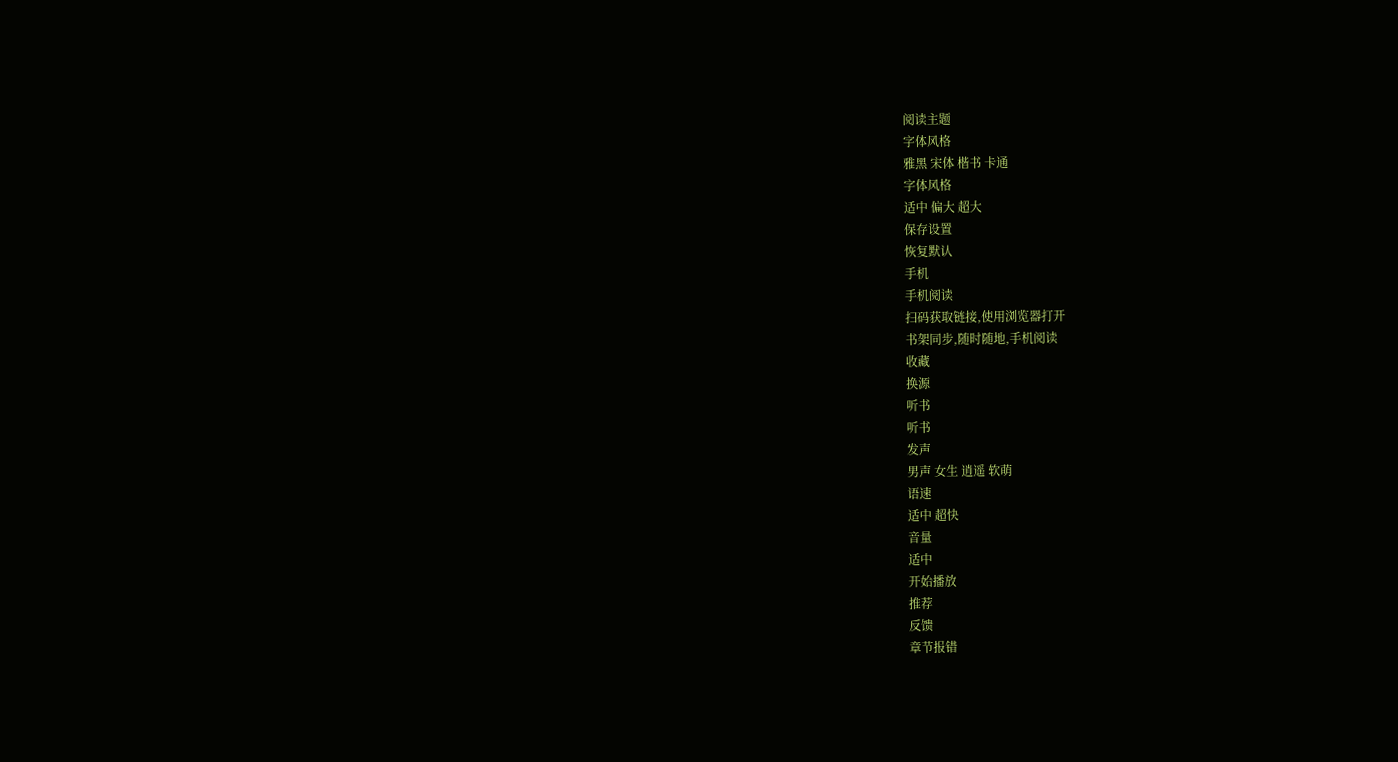阅读主题
字体风格
雅黑 宋体 楷书 卡通
字体风格
适中 偏大 超大
保存设置
恢复默认
手机
手机阅读
扫码获取链接,使用浏览器打开
书架同步,随时随地,手机阅读
收藏
换源
听书
听书
发声
男声 女生 逍遥 软萌
语速
适中 超快
音量
适中
开始播放
推荐
反馈
章节报错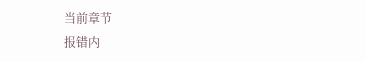当前章节
报错内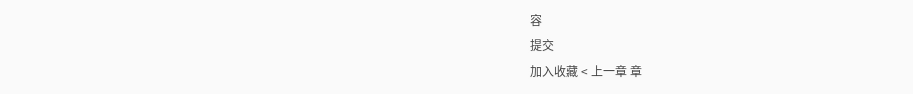容
提交
加入收藏 < 上一章 章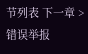节列表 下一章 > 错误举报